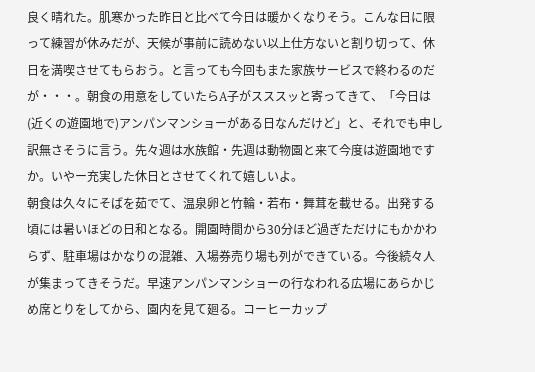良く晴れた。肌寒かった昨日と比べて今日は暖かくなりそう。こんな日に限って練習が休みだが、天候が事前に読めない以上仕方ないと割り切って、休日を満喫させてもらおう。と言っても今回もまた家族サービスで終わるのだが・・・。朝食の用意をしていたらA子がスススッと寄ってきて、「今日は(近くの遊園地で)アンパンマンショーがある日なんだけど」と、それでも申し訳無さそうに言う。先々週は水族館・先週は動物園と来て今度は遊園地ですか。いやー充実した休日とさせてくれて嬉しいよ。
朝食は久々にそばを茹でて、温泉卵と竹輪・若布・舞茸を載せる。出発する頃には暑いほどの日和となる。開園時間から30分ほど過ぎただけにもかかわらず、駐車場はかなりの混雑、入場券売り場も列ができている。今後続々人が集まってきそうだ。早速アンパンマンショーの行なわれる広場にあらかじめ席とりをしてから、園内を見て廻る。コーヒーカップ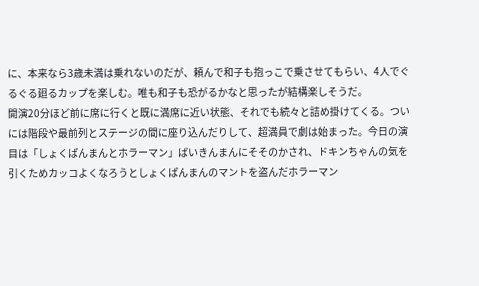に、本来なら3歳未満は乗れないのだが、頼んで和子も抱っこで乗させてもらい、4人でぐるぐる廻るカップを楽しむ。唯も和子も恐がるかなと思ったが結構楽しそうだ。
開演20分ほど前に席に行くと既に満席に近い状態、それでも続々と詰め掛けてくる。ついには階段や最前列とステージの間に座り込んだりして、超満員で劇は始まった。今日の演目は「しょくぱんまんとホラーマン」ばいきんまんにそそのかされ、ドキンちゃんの気を引くためカッコよくなろうとしょくぱんまんのマントを盗んだホラーマン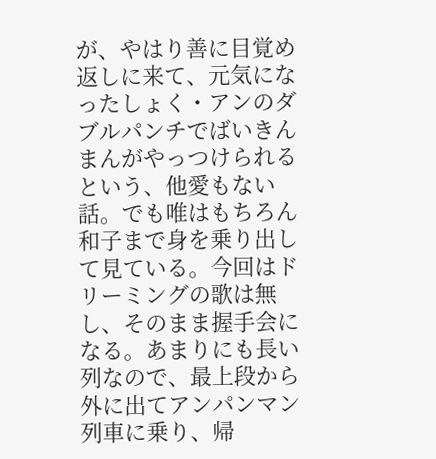が、やはり善に目覚め返しに来て、元気になったしょく・アンのダブルパンチでばいきんまんがやっつけられるという、他愛もない話。でも唯はもちろん和子まで身を乗り出して見ている。今回はドリーミングの歌は無し、そのまま握手会になる。あまりにも長い列なので、最上段から外に出てアンパンマン列車に乗り、帰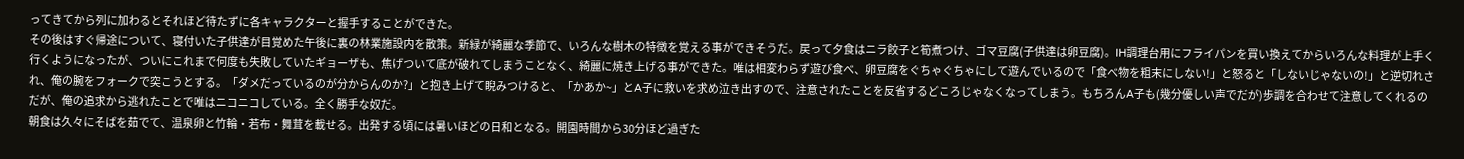ってきてから列に加わるとそれほど待たずに各キャラクターと握手することができた。
その後はすぐ帰途について、寝付いた子供達が目覚めた午後に裏の林業施設内を散策。新緑が綺麗な季節で、いろんな樹木の特徴を覚える事ができそうだ。戻って夕食はニラ餃子と筍煮つけ、ゴマ豆腐(子供達は卵豆腐)。IH調理台用にフライパンを買い換えてからいろんな料理が上手く行くようになったが、ついにこれまで何度も失敗していたギョーザも、焦げついて底が破れてしまうことなく、綺麗に焼き上げる事ができた。唯は相変わらず遊び食べ、卵豆腐をぐちゃぐちゃにして遊んでいるので「食べ物を粗末にしない!」と怒ると「しないじゃないの!」と逆切れされ、俺の腕をフォークで突こうとする。「ダメだっているのが分からんのか?」と抱き上げて睨みつけると、「かあか~」とA子に救いを求め泣き出すので、注意されたことを反省するどころじゃなくなってしまう。もちろんA子も(幾分優しい声でだが)歩調を合わせて注意してくれるのだが、俺の追求から逃れたことで唯はニコニコしている。全く勝手な奴だ。
朝食は久々にそばを茹でて、温泉卵と竹輪・若布・舞茸を載せる。出発する頃には暑いほどの日和となる。開園時間から30分ほど過ぎた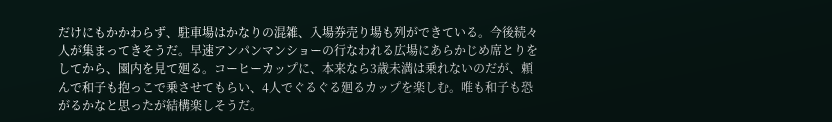だけにもかかわらず、駐車場はかなりの混雑、入場券売り場も列ができている。今後続々人が集まってきそうだ。早速アンパンマンショーの行なわれる広場にあらかじめ席とりをしてから、園内を見て廻る。コーヒーカップに、本来なら3歳未満は乗れないのだが、頼んで和子も抱っこで乗させてもらい、4人でぐるぐる廻るカップを楽しむ。唯も和子も恐がるかなと思ったが結構楽しそうだ。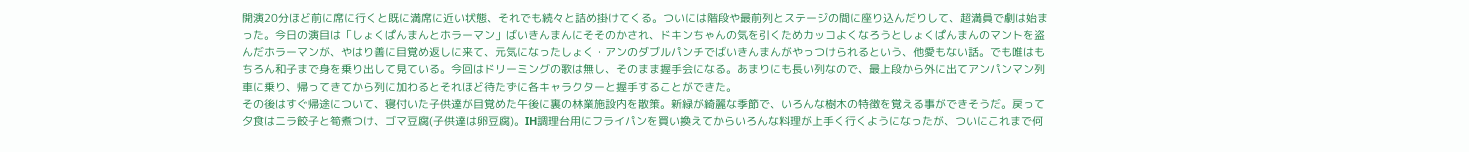開演20分ほど前に席に行くと既に満席に近い状態、それでも続々と詰め掛けてくる。ついには階段や最前列とステージの間に座り込んだりして、超満員で劇は始まった。今日の演目は「しょくぱんまんとホラーマン」ばいきんまんにそそのかされ、ドキンちゃんの気を引くためカッコよくなろうとしょくぱんまんのマントを盗んだホラーマンが、やはり善に目覚め返しに来て、元気になったしょく・アンのダブルパンチでばいきんまんがやっつけられるという、他愛もない話。でも唯はもちろん和子まで身を乗り出して見ている。今回はドリーミングの歌は無し、そのまま握手会になる。あまりにも長い列なので、最上段から外に出てアンパンマン列車に乗り、帰ってきてから列に加わるとそれほど待たずに各キャラクターと握手することができた。
その後はすぐ帰途について、寝付いた子供達が目覚めた午後に裏の林業施設内を散策。新緑が綺麗な季節で、いろんな樹木の特徴を覚える事ができそうだ。戻って夕食はニラ餃子と筍煮つけ、ゴマ豆腐(子供達は卵豆腐)。IH調理台用にフライパンを買い換えてからいろんな料理が上手く行くようになったが、ついにこれまで何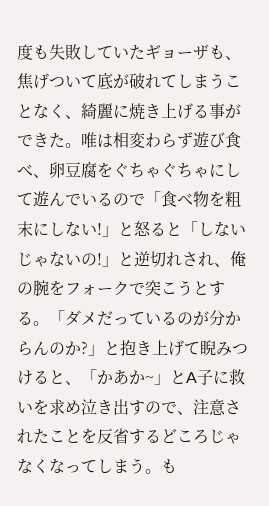度も失敗していたギョーザも、焦げついて底が破れてしまうことなく、綺麗に焼き上げる事ができた。唯は相変わらず遊び食べ、卵豆腐をぐちゃぐちゃにして遊んでいるので「食べ物を粗末にしない!」と怒ると「しないじゃないの!」と逆切れされ、俺の腕をフォークで突こうとする。「ダメだっているのが分からんのか?」と抱き上げて睨みつけると、「かあか~」とA子に救いを求め泣き出すので、注意されたことを反省するどころじゃなくなってしまう。も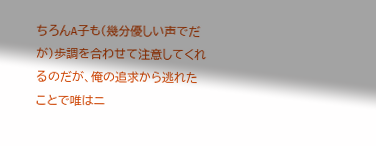ちろんA子も(幾分優しい声でだが)歩調を合わせて注意してくれるのだが、俺の追求から逃れたことで唯はニ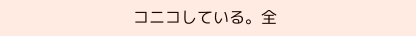コニコしている。全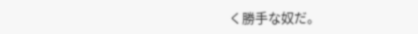く勝手な奴だ。